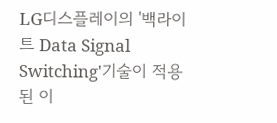LG디스플레이의 '백라이트 Data Signal Switching'기술이 적용된 이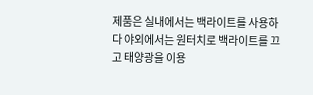제품은 실내에서는 백라이트를 사용하다 야외에서는 원터치로 백라이트를 끄고 태양광을 이용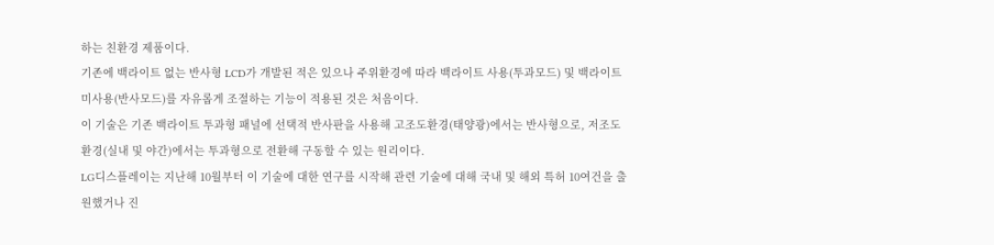하는 친환경 제품이다.
기존에 백라이트 없는 반사형 LCD가 개발된 적은 있으나 주위환경에 따라 백라이트 사용(투과모드) 및 백라이트 미사용(반사모드)를 자유롭게 조절하는 기능이 적용된 것은 처음이다.
이 기술은 기존 백라이트 투과형 패널에 선택적 반사판을 사용해 고조도환경(태양광)에서는 반사형으로, 저조도환경(실내 및 야간)에서는 투과형으로 전환해 구동할 수 있는 원리이다.
LG디스플레이는 지난해 10월부터 이 기술에 대한 연구를 시작해 관련 기술에 대해 국내 및 해외 특허 10여건을 출원했거나 진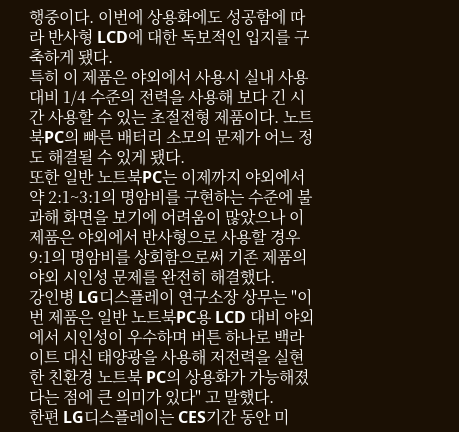행중이다. 이번에 상용화에도 성공함에 따라 반사형 LCD에 대한 독보적인 입지를 구축하게 됐다.
특히 이 제품은 야외에서 사용시 실내 사용 대비 1/4 수준의 전력을 사용해 보다 긴 시간 사용할 수 있는 초절전형 제품이다. 노트북PC의 빠른 배터리 소모의 문제가 어느 정도 해결될 수 있게 됐다.
또한 일반 노트북PC는 이제까지 야외에서 약 2:1~3:1의 명암비를 구현하는 수준에 불과해 화면을 보기에 어려움이 많았으나 이 제품은 야외에서 반사형으로 사용할 경우 9:1의 명암비를 상회함으로써 기존 제품의 야외 시인성 문제를 완전히 해결했다.
강인병 LG디스플레이 연구소장 상무는 "이번 제품은 일반 노트북PC용 LCD 대비 야외에서 시인성이 우수하며 버튼 하나로 백라이트 대신 태양광을 사용해 저전력을 실현한 친환경 노트북 PC의 상용화가 가능해졌다는 점에 큰 의미가 있다" 고 말했다.
한편 LG디스플레이는 CES기간 동안 미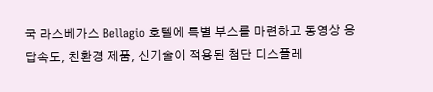국 라스베가스 Bellagio 호텔에 특별 부스를 마련하고 동영상 응답속도, 친환경 제품, 신기술이 적용된 첨단 디스플레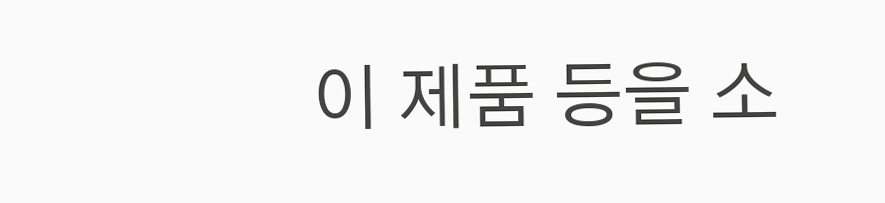이 제품 등을 소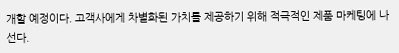개할 예정이다. 고객사에게 차별화된 가치를 제공하기 위해 적극적인 제품 마케팅에 나선다.